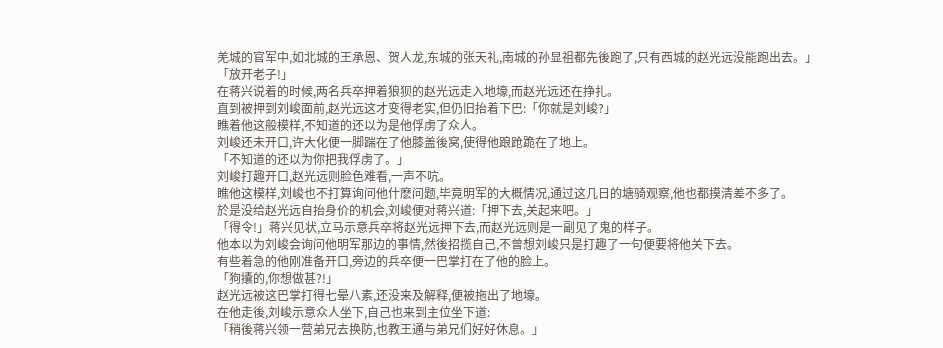羌城的官军中,如北城的王承恩、贺人龙,东城的张天礼,南城的孙显祖都先後跑了,只有西城的赵光远没能跑出去。」
「放开老子!」
在蒋兴说着的时候,两名兵卒押着狼狈的赵光远走入地壕,而赵光远还在挣扎。
直到被押到刘峻面前,赵光远这才变得老实,但仍旧抬着下巴:「你就是刘峻?」
瞧着他这般模样,不知道的还以为是他俘虏了众人。
刘峻还未开口,许大化便一脚踹在了他膝盖後窝,使得他踉跄跪在了地上。
「不知道的还以为你把我俘虏了。」
刘峻打趣开口,赵光远则脸色难看,一声不吭。
瞧他这模样,刘峻也不打算询问他什麽问题,毕竟明军的大概情况,通过这几日的塘骑观察,他也都摸清差不多了。
於是没给赵光远自抬身价的机会,刘峻便对蒋兴道:「押下去,关起来吧。」
「得令!」蒋兴见状,立马示意兵卒将赵光远押下去,而赵光远则是一副见了鬼的样子。
他本以为刘峻会询问他明军那边的事情,然後招揽自己,不曾想刘峻只是打趣了一句便要将他关下去。
有些着急的他刚准备开口,旁边的兵卒便一巴掌打在了他的脸上。
「狗攮的,你想做甚?!」
赵光远被这巴掌打得七晕八素,还没来及解释,便被拖出了地壕。
在他走後,刘峻示意众人坐下,自己也来到主位坐下道:
「稍後蒋兴领一营弟兄去换防,也教王通与弟兄们好好休息。」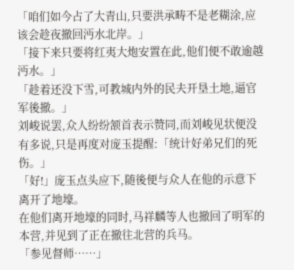「咱们如今占了大青山,只要洪承畴不是老糊涂,应该会趁夜撤回沔水北岸。」
「接下来只要将红夷大炮安置在此,他们便不敢逾越沔水。」
「趁着还没下雪,可教城内外的民夫开垦土地,逼官军後撤。」
刘峻说罢,众人纷纷颔首表示赞同,而刘峻见状便没有多说,只是再度对庞玉提醒:「统计好弟兄们的死伤。」
「好!」庞玉点头应下,随後便与众人在他的示意下离开了地壕。
在他们离开地壕的同时,马祥麟等人也撤回了明军的本营,并见到了正在撤往北营的兵马。
「参见督师……」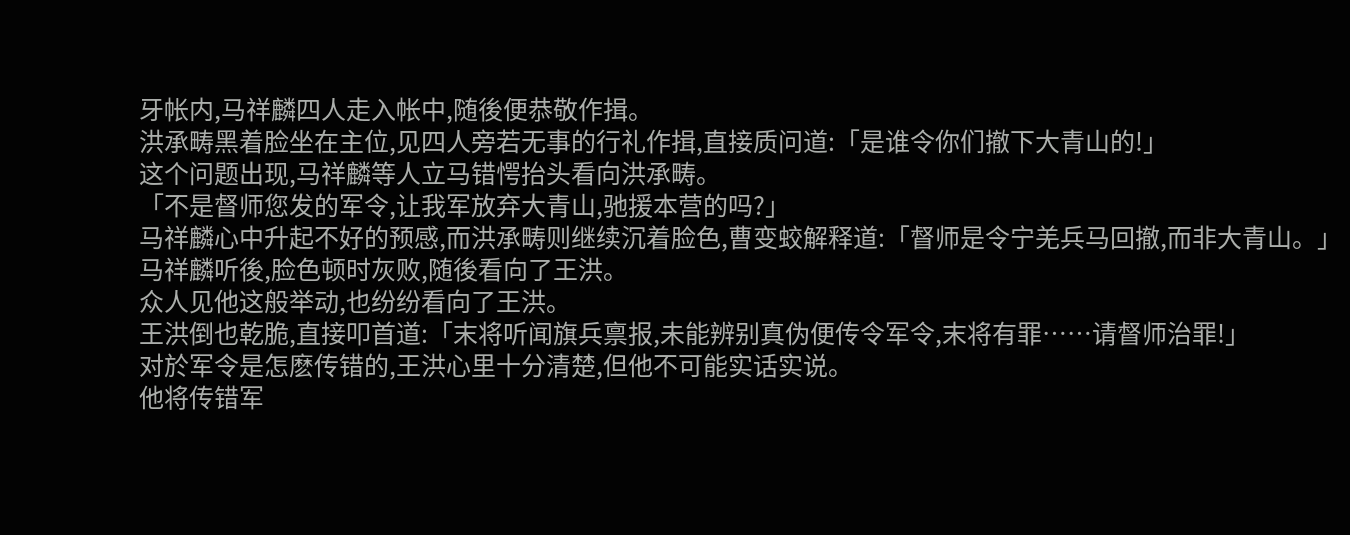牙帐内,马祥麟四人走入帐中,随後便恭敬作揖。
洪承畴黑着脸坐在主位,见四人旁若无事的行礼作揖,直接质问道:「是谁令你们撤下大青山的!」
这个问题出现,马祥麟等人立马错愕抬头看向洪承畴。
「不是督师您发的军令,让我军放弃大青山,驰援本营的吗?」
马祥麟心中升起不好的预感,而洪承畴则继续沉着脸色,曹变蛟解释道:「督师是令宁羌兵马回撤,而非大青山。」
马祥麟听後,脸色顿时灰败,随後看向了王洪。
众人见他这般举动,也纷纷看向了王洪。
王洪倒也乾脆,直接叩首道:「末将听闻旗兵禀报,未能辨别真伪便传令军令,末将有罪……请督师治罪!」
对於军令是怎麽传错的,王洪心里十分清楚,但他不可能实话实说。
他将传错军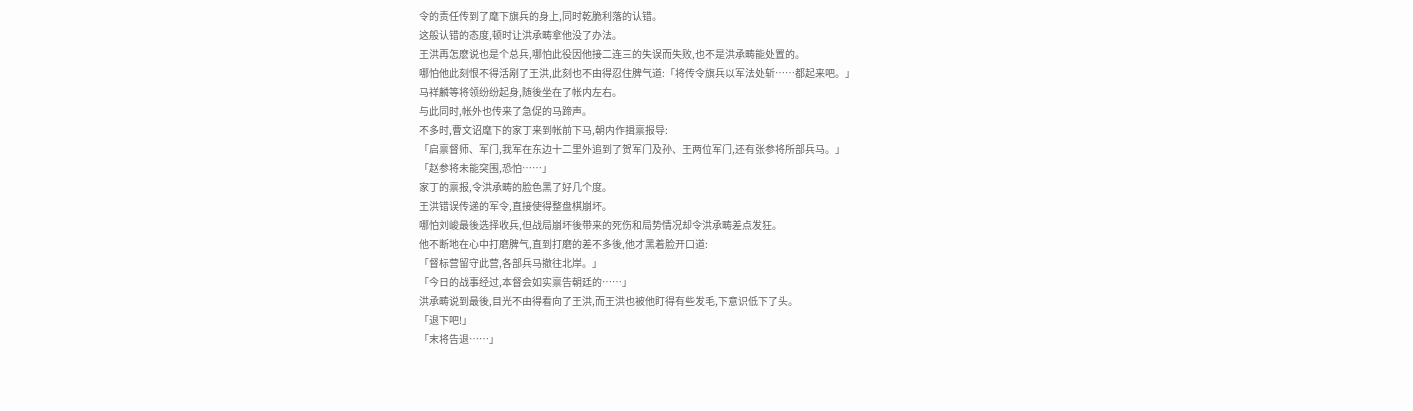令的责任传到了麾下旗兵的身上,同时乾脆利落的认错。
这般认错的态度,顿时让洪承畴拿他没了办法。
王洪再怎麽说也是个总兵,哪怕此役因他接二连三的失误而失败,也不是洪承畴能处置的。
哪怕他此刻恨不得活剐了王洪,此刻也不由得忍住脾气道:「将传令旗兵以军法处斩……都起来吧。」
马祥麟等将领纷纷起身,随後坐在了帐内左右。
与此同时,帐外也传来了急促的马蹄声。
不多时,曹文诏麾下的家丁来到帐前下马,朝内作揖禀报导:
「启禀督师、军门,我军在东边十二里外追到了贺军门及孙、王两位军门,还有张参将所部兵马。」
「赵参将未能突围,恐怕……」
家丁的禀报,令洪承畴的脸色黑了好几个度。
王洪错误传递的军令,直接使得整盘棋崩坏。
哪怕刘峻最後选择收兵,但战局崩坏後带来的死伤和局势情况却令洪承畴差点发狂。
他不断地在心中打磨脾气,直到打磨的差不多後,他才黑着脸开口道:
「督标营留守此营,各部兵马撤往北岸。」
「今日的战事经过,本督会如实禀告朝廷的……」
洪承畴说到最後,目光不由得看向了王洪,而王洪也被他盯得有些发毛,下意识低下了头。
「退下吧!」
「末将告退……」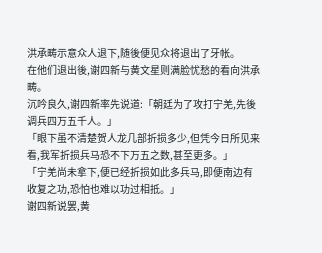洪承畴示意众人退下,随後便见众将退出了牙帐。
在他们退出後,谢四新与黄文星则满脸忧愁的看向洪承畴。
沉吟良久,谢四新率先说道:「朝廷为了攻打宁羌,先後调兵四万五千人。」
「眼下虽不清楚贺人龙几部折损多少,但凭今日所见来看,我军折损兵马恐不下万五之数,甚至更多。」
「宁羌尚未拿下,便已经折损如此多兵马,即便南边有收复之功,恐怕也难以功过相抵。」
谢四新说罢,黄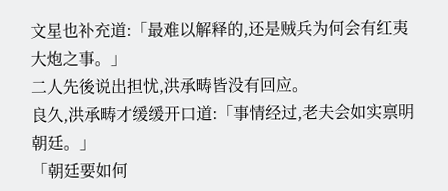文星也补充道:「最难以解释的,还是贼兵为何会有红夷大炮之事。」
二人先後说出担忧,洪承畴皆没有回应。
良久,洪承畴才缓缓开口道:「事情经过,老夫会如实禀明朝廷。」
「朝廷要如何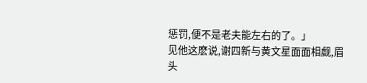惩罚,便不是老夫能左右的了。」
见他这麽说,谢四新与黄文星面面相觑,眉头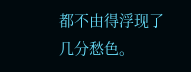都不由得浮现了几分愁色。